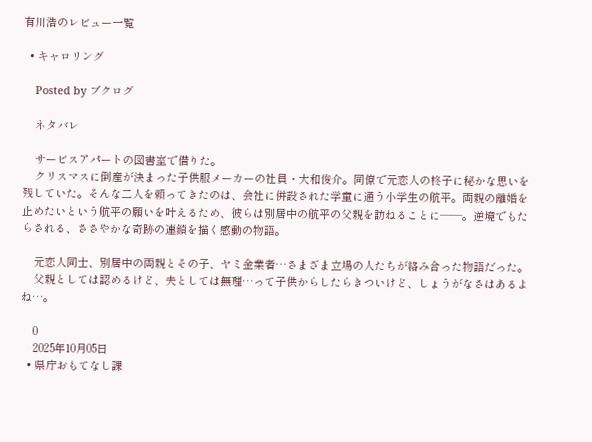有川浩のレビュー一覧

  • キャロリング

    Posted by ブクログ

    ネタバレ

    サービスアパートの図書室で借りた。
    クリスマスに倒産が決まった子供服メーカーの社員・大和俊介。同僚で元恋人の柊子に秘かな思いを残していた。そんな二人を頼ってきたのは、会社に併設された学童に通う小学生の航平。両親の離婚を止めたいという航平の願いを叶えるため、彼らは別居中の航平の父親を訪ねることに――。逆境でもたらされる、ささやかな奇跡の連鎖を描く感動の物語。

    元恋人同士、別居中の両親とその子、ヤミ金業者…さまざま立場の人たちが絡み合った物語だった。
    父親としては認めるけど、夫としては無理…って子供からしたらきついけど、しょうがなさはあるよね…。

    0
    2025年10月05日
  • 県庁おもてなし課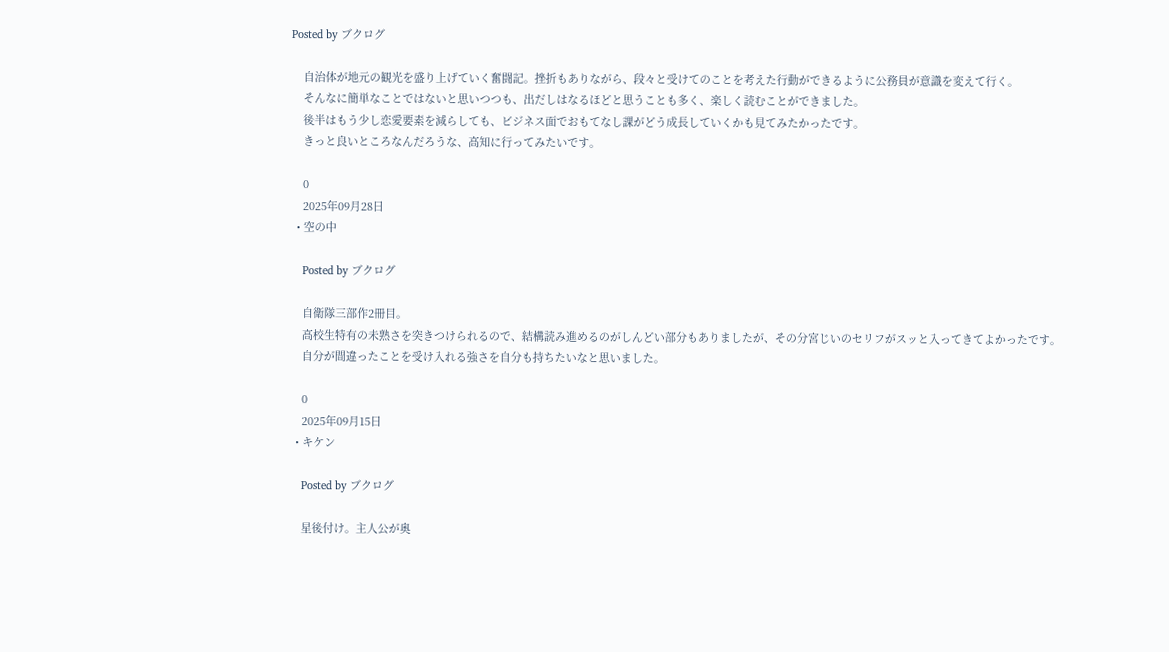Posted by ブクログ

    自治体が地元の観光を盛り上げていく奮闘記。挫折もありながら、段々と受けてのことを考えた行動ができるように公務員が意識を変えて行く。
    そんなに簡単なことではないと思いつつも、出だしはなるほどと思うことも多く、楽しく読むことができました。
    後半はもう少し恋愛要素を減らしても、ビジネス面でおもてなし課がどう成長していくかも見てみたかったです。
    きっと良いところなんだろうな、高知に行ってみたいです。

    0
    2025年09月28日
  • 空の中

    Posted by ブクログ

    自衛隊三部作2冊目。
    高校生特有の未熟さを突きつけられるので、結構読み進めるのがしんどい部分もありましたが、その分宮じいのセリフがスッと入ってきてよかったです。
    自分が間違ったことを受け入れる強さを自分も持ちたいなと思いました。

    0
    2025年09月15日
  • キケン

    Posted by ブクログ

    星後付け。主人公が奥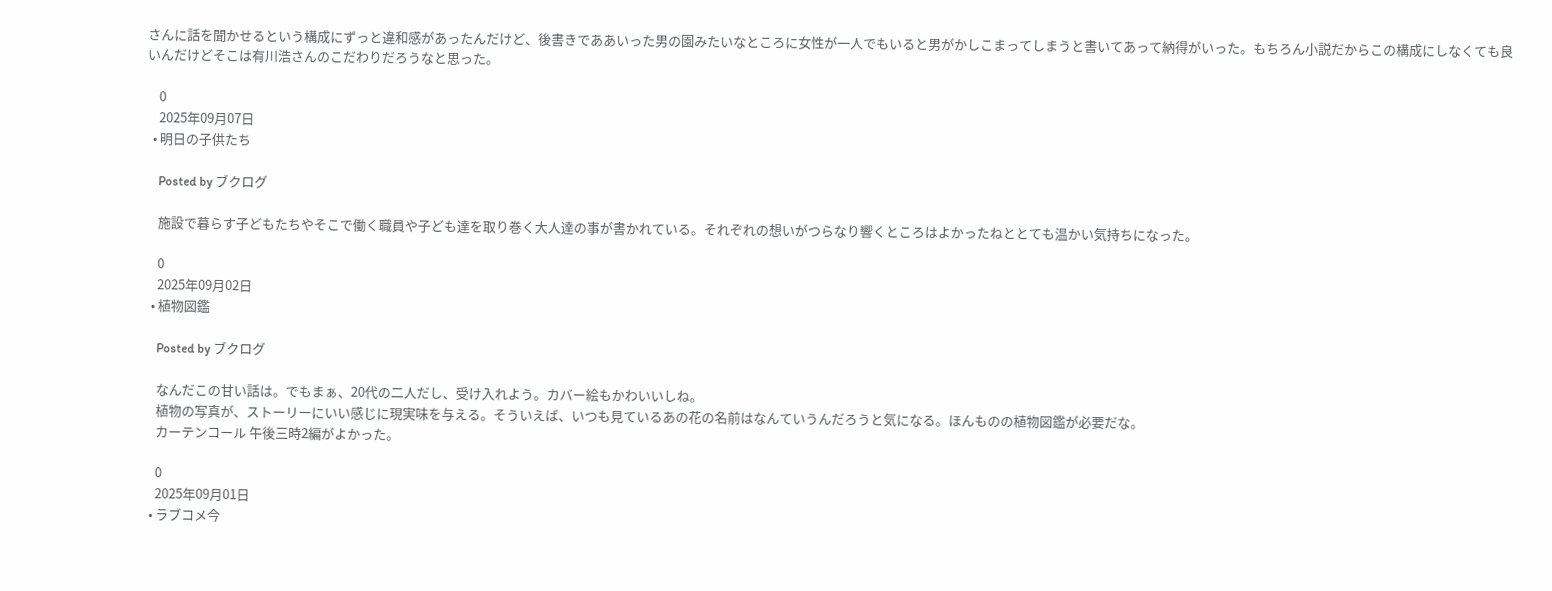さんに話を聞かせるという構成にずっと違和感があったんだけど、後書きでああいった男の園みたいなところに女性が一人でもいると男がかしこまってしまうと書いてあって納得がいった。もちろん小説だからこの構成にしなくても良いんだけどそこは有川浩さんのこだわりだろうなと思った。

    0
    2025年09月07日
  • 明日の子供たち

    Posted by ブクログ

    施設で暮らす子どもたちやそこで働く職員や子ども達を取り巻く大人達の事が書かれている。それぞれの想いがつらなり響くところはよかったねととても温かい気持ちになった。

    0
    2025年09月02日
  • 植物図鑑

    Posted by ブクログ

    なんだこの甘い話は。でもまぁ、20代の二人だし、受け入れよう。カバー絵もかわいいしね。
    植物の写真が、ストーリーにいい感じに現実味を与える。そういえば、いつも見ているあの花の名前はなんていうんだろうと気になる。ほんものの植物図鑑が必要だな。
    カーテンコール 午後三時2編がよかった。

    0
    2025年09月01日
  • ラブコメ今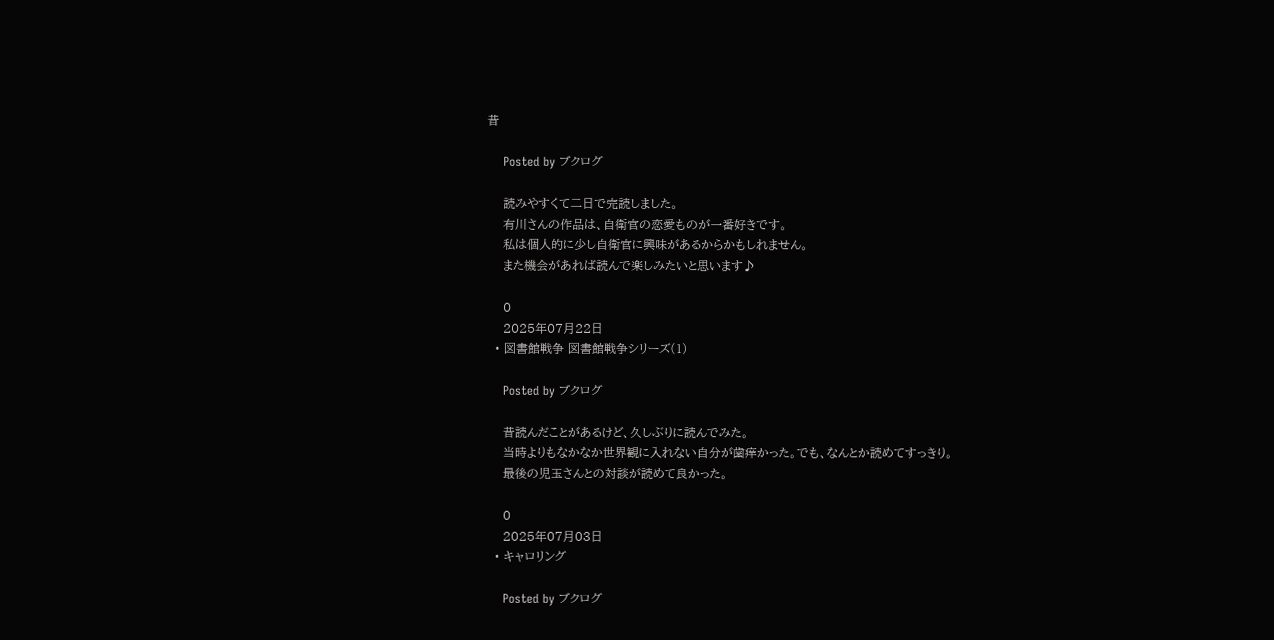昔

    Posted by ブクログ

    読みやすくて二日で完読しました。
    有川さんの作品は、自衛官の恋愛ものが一番好きです。
    私は個人的に少し自衛官に興味があるからかもしれません。
    また機会があれば読んで楽しみたいと思います♪

    0
    2025年07月22日
  • 図書館戦争 図書館戦争シリーズ(1)

    Posted by ブクログ

    昔読んだことがあるけど、久しぶりに読んでみた。
    当時よりもなかなか世界観に入れない自分が歯痒かった。でも、なんとか読めてすっきり。
    最後の児玉さんとの対談が読めて良かった。

    0
    2025年07月03日
  • キャロリング

    Posted by ブクログ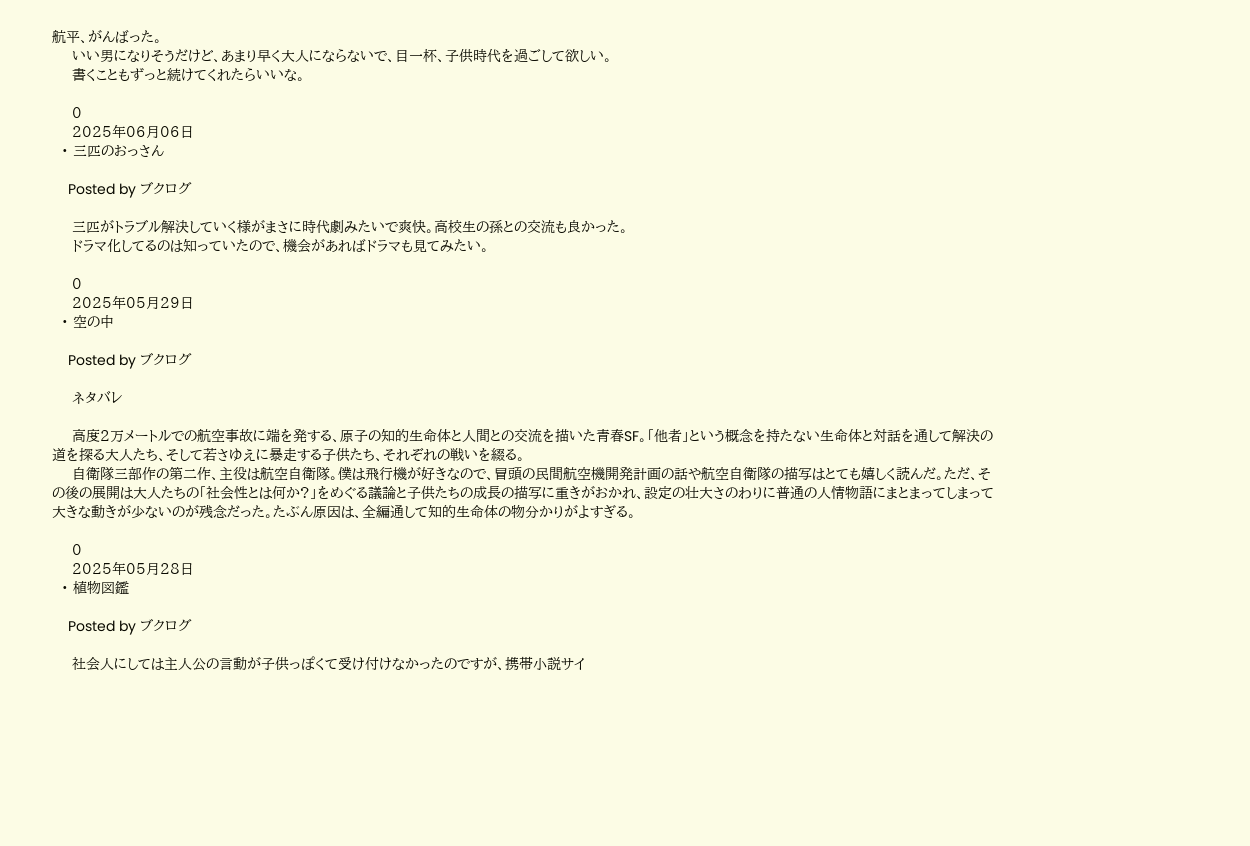航平、がんばった。
    いい男になりそうだけど、あまり早く大人にならないで、目一杯、子供時代を過ごして欲しい。
    書くこともずっと続けてくれたらいいな。

    0
    2025年06月06日
  • 三匹のおっさん

    Posted by ブクログ

    三匹がトラブル解決していく様がまさに時代劇みたいで爽快。高校生の孫との交流も良かった。
    ドラマ化してるのは知っていたので、機会があればドラマも見てみたい。

    0
    2025年05月29日
  • 空の中

    Posted by ブクログ

    ネタバレ

    高度2万メートルでの航空事故に端を発する、原子の知的生命体と人間との交流を描いた青春SF。「他者」という概念を持たない生命体と対話を通して解決の道を探る大人たち、そして若さゆえに暴走する子供たち、それぞれの戦いを綴る。
    自衛隊三部作の第二作、主役は航空自衛隊。僕は飛行機が好きなので、冒頭の民間航空機開発計画の話や航空自衛隊の描写はとても嬉しく読んだ。ただ、その後の展開は大人たちの「社会性とは何か?」をめぐる議論と子供たちの成長の描写に重きがおかれ、設定の壮大さのわりに普通の人情物語にまとまってしまって大きな動きが少ないのが残念だった。たぶん原因は、全編通して知的生命体の物分かりがよすぎる。

    0
    2025年05月28日
  • 植物図鑑

    Posted by ブクログ

    社会人にしては主人公の言動が子供っぽくて受け付けなかったのですが、携帯小説サイ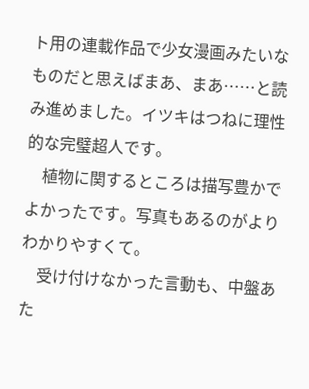ト用の連載作品で少女漫画みたいなものだと思えばまあ、まあ……と読み進めました。イツキはつねに理性的な完璧超人です。
    植物に関するところは描写豊かでよかったです。写真もあるのがよりわかりやすくて。
    受け付けなかった言動も、中盤あた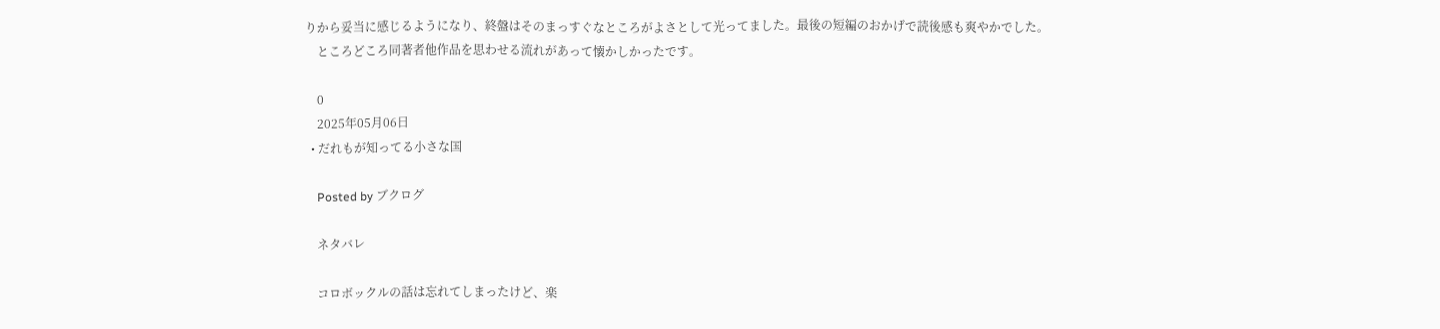りから妥当に感じるようになり、終盤はそのまっすぐなところがよさとして光ってました。最後の短編のおかげで読後感も爽やかでした。
    ところどころ同著者他作品を思わせる流れがあって懐かしかったです。

    0
    2025年05月06日
  • だれもが知ってる小さな国

    Posted by ブクログ

    ネタバレ

    コロボックルの話は忘れてしまったけど、楽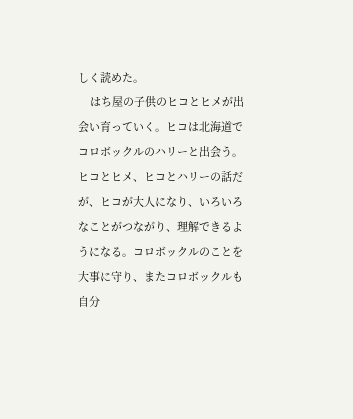しく読めた。
    はち屋の子供のヒコとヒメが出会い育っていく。ヒコは北海道でコロボックルのハリーと出会う。ヒコとヒメ、ヒコとハリーの話だが、ヒコが大人になり、いろいろなことがつながり、理解できるようになる。コロボックルのことを大事に守り、またコロボックルも自分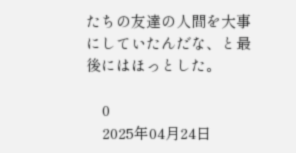たちの友達の人間を大事にしていたんだな、と最後にはほっとした。

    0
    2025年04月24日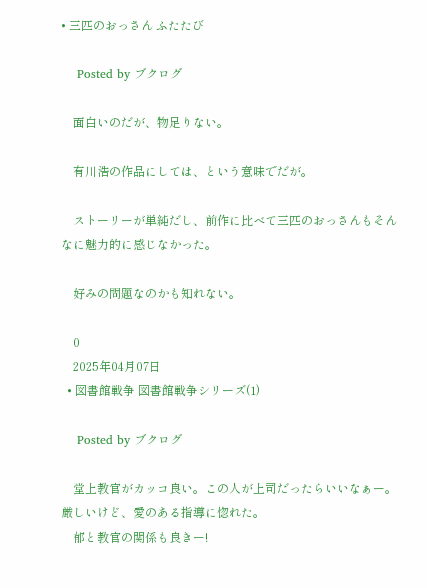• 三匹のおっさん ふたたび

    Posted by ブクログ

    面白いのだが、物足りない。

    有川浩の作品にしては、という意味でだが。

    ストーリーが単純だし、前作に比べて三匹のおっさんもそんなに魅力的に感じなかった。

    好みの問題なのかも知れない。

    0
    2025年04月07日
  • 図書館戦争 図書館戦争シリーズ(1)

    Posted by ブクログ

    堂上教官がカッコ良い。この人が上司だったらいいなぁー。厳しいけど、愛のある指導に惚れた。
    郁と教官の関係も良きー!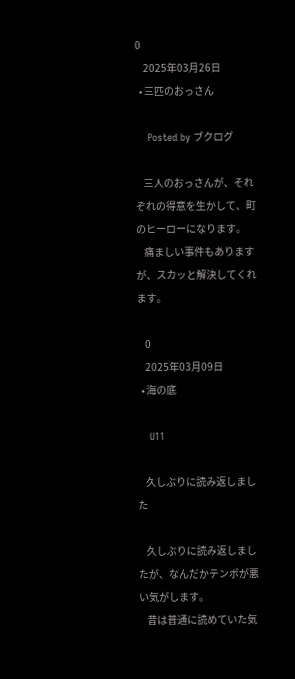0
    2025年03月26日
  • 三匹のおっさん

    Posted by ブクログ

    三人のおっさんが、それぞれの得意を生かして、町のヒーローになります。
    痛ましい事件もありますが、スカッと解決してくれます。

    0
    2025年03月09日
  • 海の底

    U11

    久しぶりに読み返しました

    久しぶりに読み返しましたが、なんだかテンポが悪い気がします。
    昔は普通に読めていた気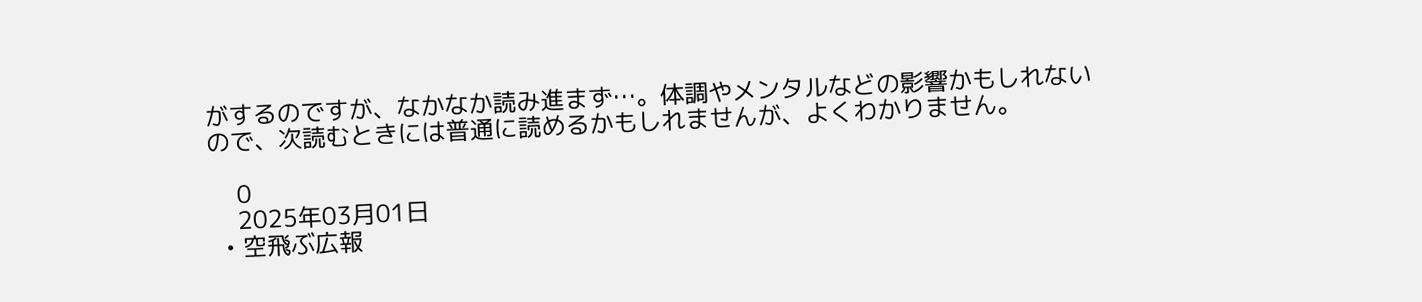がするのですが、なかなか読み進まず…。体調やメンタルなどの影響かもしれないので、次読むときには普通に読めるかもしれませんが、よくわかりません。

    0
    2025年03月01日
  • 空飛ぶ広報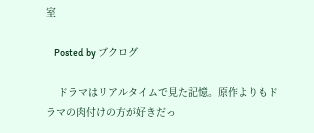室

    Posted by ブクログ

    ドラマはリアルタイムで見た記憶。原作よりもドラマの肉付けの方が好きだっ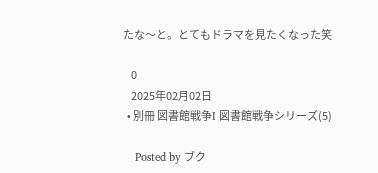たな〜と。とてもドラマを見たくなった笑

    0
    2025年02月02日
  • 別冊 図書館戦争I 図書館戦争シリーズ(5)

    Posted by ブク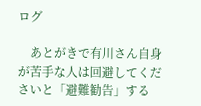ログ

    あとがきで有川さん自身が苦手な人は回避してくださいと「避難勧告」する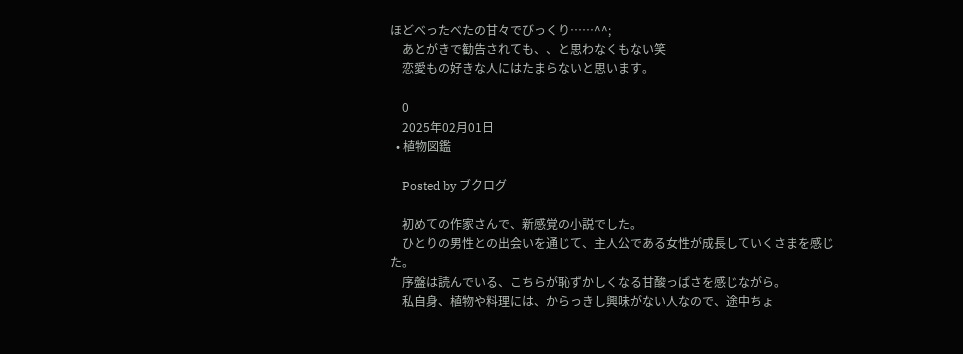ほどべったべたの甘々でびっくり……^^;
    あとがきで勧告されても、、と思わなくもない笑
    恋愛もの好きな人にはたまらないと思います。

    0
    2025年02月01日
  • 植物図鑑

    Posted by ブクログ

    初めての作家さんで、新感覚の小説でした。
    ひとりの男性との出会いを通じて、主人公である女性が成長していくさまを感じた。
    序盤は読んでいる、こちらが恥ずかしくなる甘酸っぱさを感じながら。
    私自身、植物や料理には、からっきし興味がない人なので、途中ちょ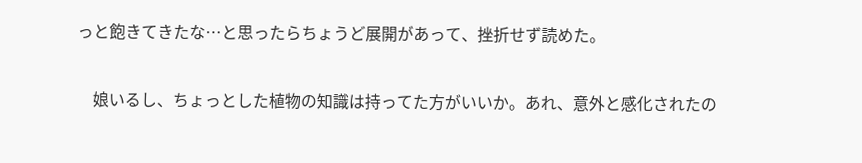っと飽きてきたな…と思ったらちょうど展開があって、挫折せず読めた。

    娘いるし、ちょっとした植物の知識は持ってた方がいいか。あれ、意外と感化されたの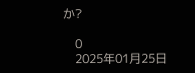か?

    0
    2025年01月25日